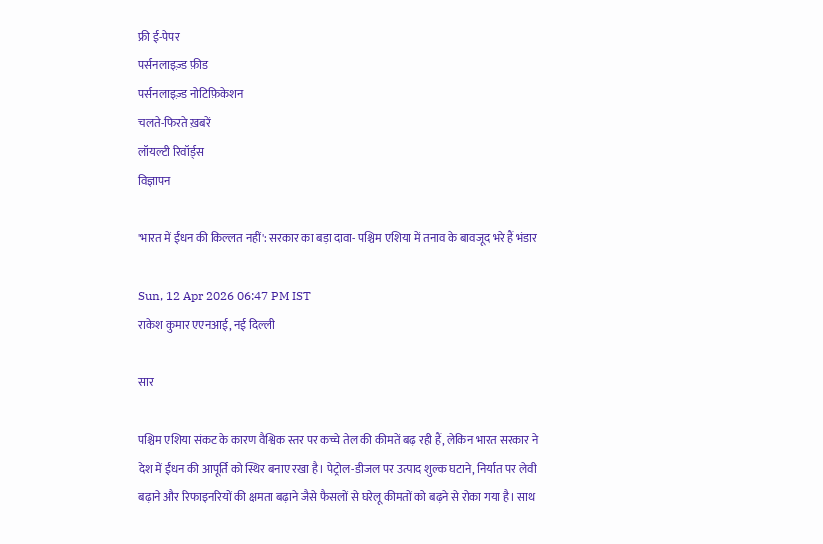फ्री ई-पेपर
पर्सनलाइज़्ड फ़ीड
पर्सनलाइज़्ड नोटिफ़िकेशन
चलते-फिरते ख़बरें
लॉयल्टी रिवॉर्ड्स
विज्ञापन

'भारत में ईंधन की किल्लत नहीं': सरकार का बड़ा दावा- पश्चिम एशिया में तनाव के बावजूद भरे हैं भंडार

Sun, 12 Apr 2026 06:47 PM IST
राकेश कुमार एएनआई, नई दिल्ली

सार

पश्चिम एशिया संकट के कारण वैश्विक स्तर पर कच्चे तेल की कीमतें बढ़ रही हैं, लेकिन भारत सरकार ने देश में ईंधन की आपूर्ति को स्थिर बनाए रखा है। पेट्रोल-डीजल पर उत्पाद शुल्क घटाने, निर्यात पर लेवी बढ़ाने और रिफाइनरियों की क्षमता बढ़ाने जैसे फैसलों से घरेलू कीमतों को बढ़ने से रोका गया है। साथ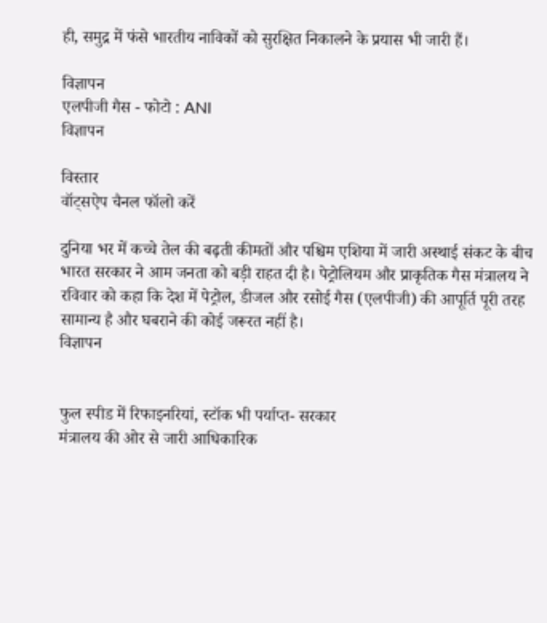ही, समुद्र में फंसे भारतीय नाविकों को सुरक्षित निकालने के प्रयास भी जारी हैं।

विज्ञापन
एलपीजी गैस - फोटो : ANI
विज्ञापन

विस्तार
वॉट्सऐप चैनल फॉलो करें

दुनिया भर में कच्चे तेल की बढ़ती कीमतों और पश्चिम एशिया में जारी अस्थाई संकट के बीच भारत सरकार ने आम जनता को बड़ी राहत दी है। पेट्रोलियम और प्राकृतिक गैस मंत्रालय ने रविवार को कहा कि देश में पेट्रोल, डीजल और रसोई गैस (एलपीजी) की आपूर्ति पूरी तरह सामान्य है और घबराने की कोई जरूरत नहीं है।
विज्ञापन


फुल स्पीड में रिफाइनरियां, स्टॉक भी पर्याप्त- सरकार
मंत्रालय की ओर से जारी आधिकारिक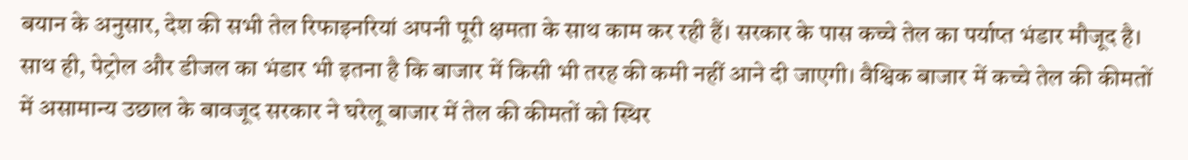बयान के अनुसार, देश की सभी तेल रिफाइनरियां अपनी पूरी क्षमता के साथ काम कर रही हैं। सरकार के पास कच्चे तेल का पर्याप्त भंडार मौजूद है। साथ ही, पेट्रोल और डीजल का भंडार भी इतना है कि बाजार में किसी भी तरह की कमी नहीं आने दी जाएगी। वैश्विक बाजार में कच्चे तेल की कीमतों में असामान्य उछाल के बावजूद सरकार ने घरेलू बाजार में तेल की कीमतों को स्थिर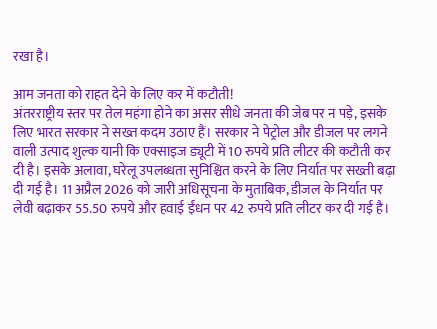रखा है।

आम जनता को राहत देने के लिए कर में कटौती!
अंतरराष्ट्रीय स्तर पर तेल महंगा होने का असर सीधे जनता की जेब पर न पड़े, इसके लिए भारत सरकार ने सख्त कदम उठाए हैं। सरकार ने पेट्रोल और डीजल पर लगने वाली उत्पाद शुल्क यानी कि एक्साइज ड्यूटी में 10 रुपये प्रति लीटर की कटौती कर दी है। इसके अलावा, घरेलू उपलब्धता सुनिश्चित करने के लिए निर्यात पर सख्ती बढ़ा दी गई है। 11 अप्रैल 2026 को जारी अधिसूचना के मुताबिक, डीजल के निर्यात पर लेवी बढ़ाकर 55.50 रुपये और हवाई ईंधन पर 42 रुपये प्रति लीटर कर दी गई है।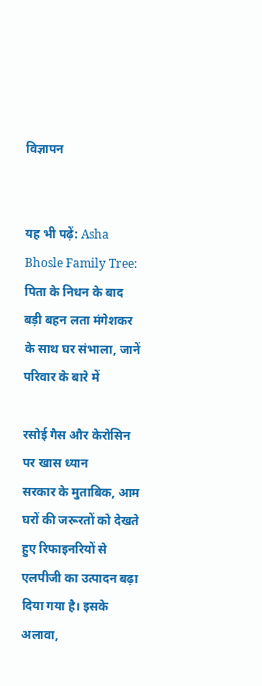विज्ञापन


यह भी पढ़ें: Asha Bhosle Family Tree: पिता के निधन के बाद बड़ी बहन लता मंगेशकर के साथ घर संभाला, जानें परिवार के बारे में

रसोई गैस और केरोसिन पर खास ध्यान
सरकार के मुताबिक, आम घरों की जरूरतों को देखते हुए रिफाइनरियों से एलपीजी का उत्पादन बढ़ा दिया गया है। इसके अलावा,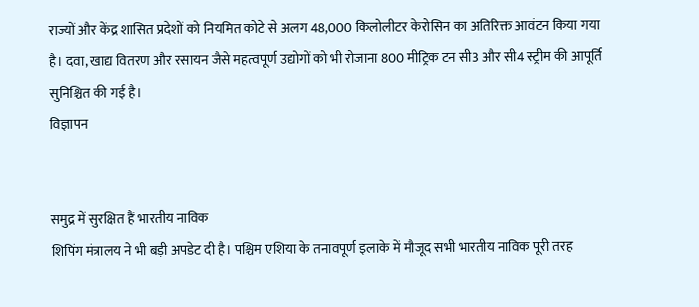राज्यों और केंद्र शासित प्रदेशों को नियमित कोटे से अलग 48,000 किलोलीटर केरोसिन का अतिरिक्त आवंटन किया गया है। दवा, खाद्य वितरण और रसायन जैसे महत्वपूर्ण उद्योगों को भी रोजाना 800 मीट्रिक टन सी3 और सी4 स्ट्रीम की आपूर्ति सुनिश्चित की गई है।
विज्ञापन


समुद्र में सुरक्षित हैं भारतीय नाविक
शिपिंग मंत्रालय ने भी बड़ी अपडेट दी है। पश्चिम एशिया के तनावपूर्ण इलाके में मौजूद सभी भारतीय नाविक पूरी तरह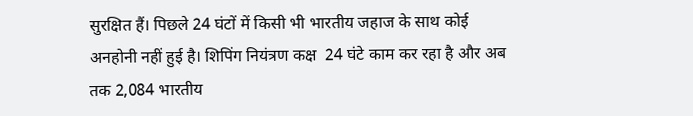सुरक्षित हैं। पिछले 24 घंटों में किसी भी भारतीय जहाज के साथ कोई अनहोनी नहीं हुई है। शिपिंग नियंत्रण कक्ष  24 घंटे काम कर रहा है और अब तक 2,084 भारतीय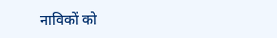नाविकों को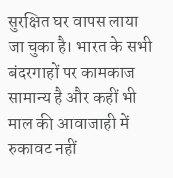सुरक्षित घर वापस लाया जा चुका है। भारत के सभी बंदरगाहों पर कामकाज सामान्य है और कहीं भी माल की आवाजाही में रुकावट नहीं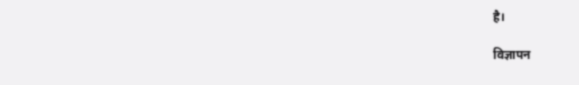है।

विज्ञापन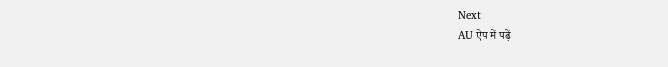Next
AU ऐप में पढ़ें